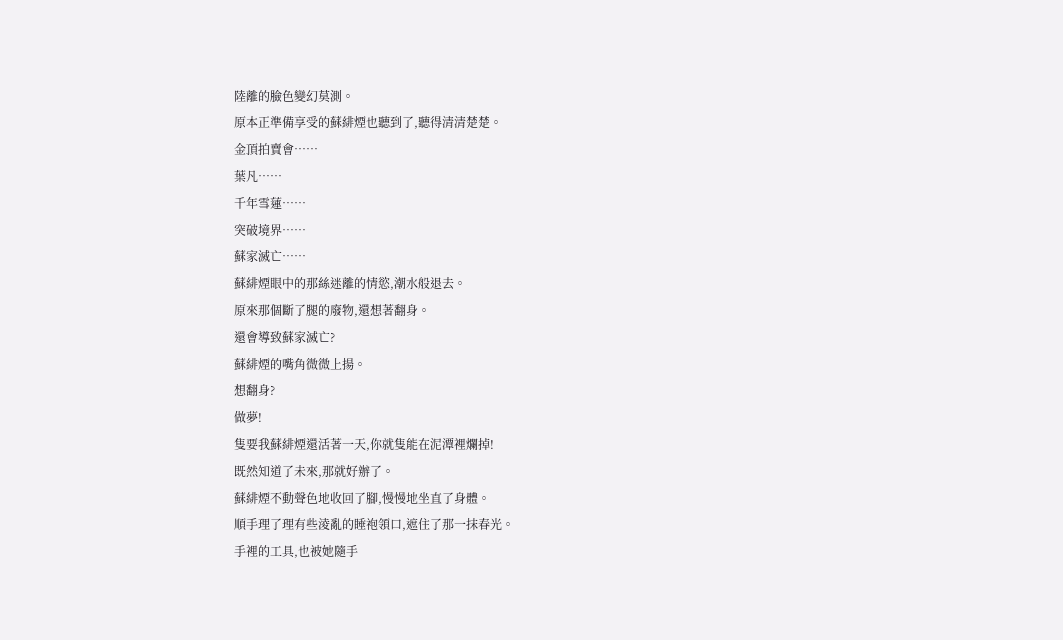陸離的臉色變幻莫測。
原本正準備享受的蘇緋煙也聽到了,聽得清清楚楚。
金頂拍賣會……
葉凡……
千年雪蓮……
突破境界……
蘇家滅亡……
蘇緋煙眼中的那絲迷離的情慾,潮水般退去。
原來那個斷了腿的廢物,還想著翻身。
還會導致蘇家滅亡?
蘇緋煙的嘴角微微上揚。
想翻身?
做夢!
隻要我蘇緋煙還活著一天,你就隻能在泥潭裡爛掉!
既然知道了未來,那就好辦了。
蘇緋煙不動聲色地收回了腳,慢慢地坐直了身體。
順手理了理有些淩亂的睡袍領口,遮住了那一抹春光。
手裡的工具,也被她隨手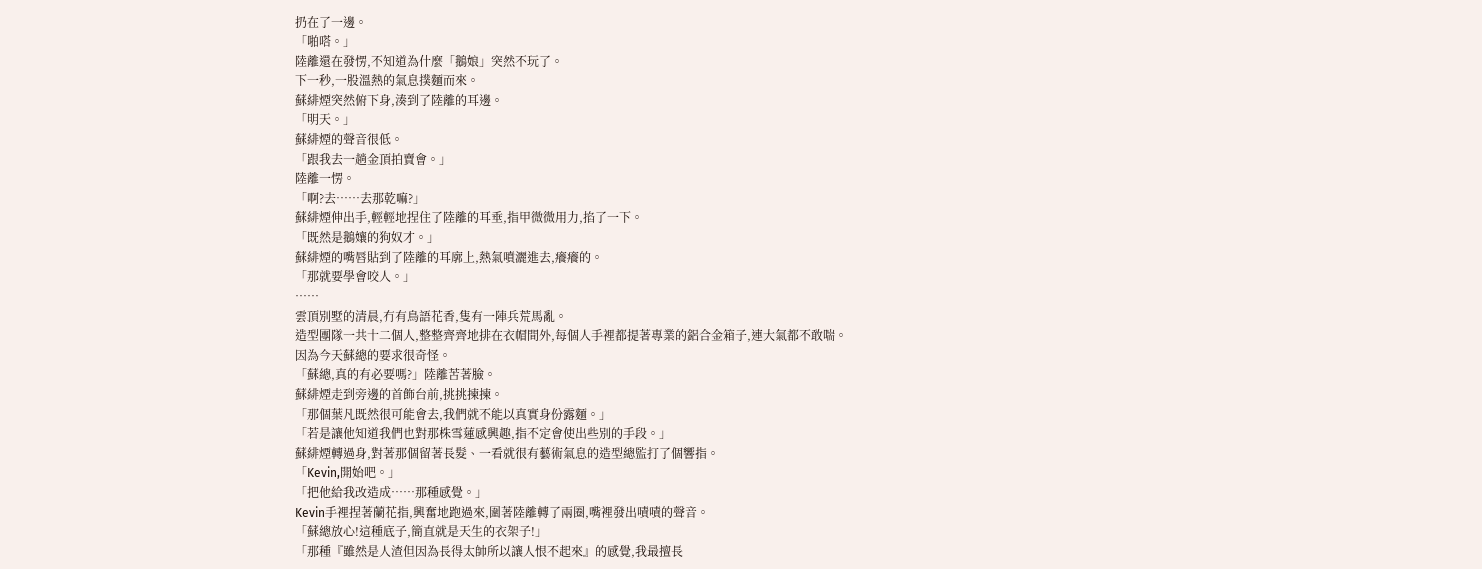扔在了一邊。
「啪嗒。」
陸離還在發愣,不知道為什麼「鵝娘」突然不玩了。
下一秒,一股溫熱的氣息撲麵而來。
蘇緋煙突然俯下身,湊到了陸離的耳邊。
「明天。」
蘇緋煙的聲音很低。
「跟我去一趟金頂拍賣會。」
陸離一愣。
「啊?去……去那乾嘛?」
蘇緋煙伸出手,輕輕地捏住了陸離的耳垂,指甲微微用力,掐了一下。
「既然是鵝孃的狗奴才。」
蘇緋煙的嘴唇貼到了陸離的耳廓上,熱氣噴灑進去,癢癢的。
「那就要學會咬人。」
……
雲頂別墅的清晨,冇有鳥語花香,隻有一陣兵荒馬亂。
造型團隊一共十二個人,整整齊齊地排在衣帽間外,每個人手裡都提著專業的鋁合金箱子,連大氣都不敢喘。
因為今天蘇總的要求很奇怪。
「蘇總,真的有必要嗎?」陸離苦著臉。
蘇緋煙走到旁邊的首飾台前,挑挑揀揀。
「那個葉凡既然很可能會去,我們就不能以真實身份露麵。」
「若是讓他知道我們也對那株雪蓮感興趣,指不定會使出些別的手段。」
蘇緋煙轉過身,對著那個留著長髮、一看就很有藝術氣息的造型總監打了個響指。
「Kevin,開始吧。」
「把他給我改造成……那種感覺。」
Kevin手裡捏著蘭花指,興奮地跑過來,圍著陸離轉了兩圈,嘴裡發出嘖嘖的聲音。
「蘇總放心!這種底子,簡直就是天生的衣架子!」
「那種『雖然是人渣但因為長得太帥所以讓人恨不起來』的感覺,我最擅長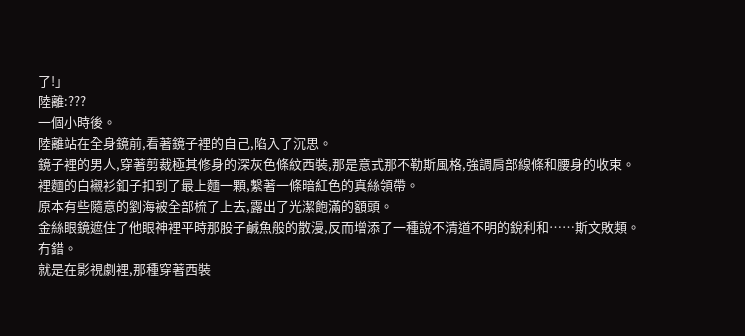了!」
陸離:???
一個小時後。
陸離站在全身鏡前,看著鏡子裡的自己,陷入了沉思。
鏡子裡的男人,穿著剪裁極其修身的深灰色條紋西裝,那是意式那不勒斯風格,強調肩部線條和腰身的收束。
裡麵的白襯衫釦子扣到了最上麵一顆,繫著一條暗紅色的真絲領帶。
原本有些隨意的劉海被全部梳了上去,露出了光潔飽滿的額頭。
金絲眼鏡遮住了他眼神裡平時那股子鹹魚般的散漫,反而增添了一種說不清道不明的銳利和……斯文敗類。
冇錯。
就是在影視劇裡,那種穿著西裝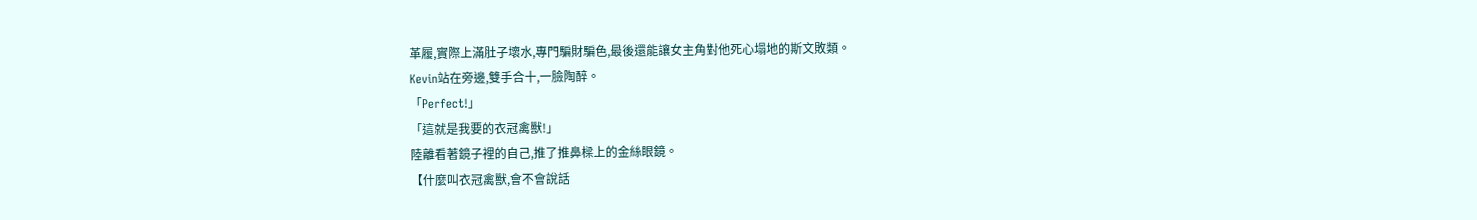革履,實際上滿肚子壞水,專門騙財騙色,最後還能讓女主角對他死心塌地的斯文敗類。
Kevin站在旁邊,雙手合十,一臉陶醉。
「Perfect!」
「這就是我要的衣冠禽獸!」
陸離看著鏡子裡的自己,推了推鼻樑上的金絲眼鏡。
【什麼叫衣冠禽獸,會不會說話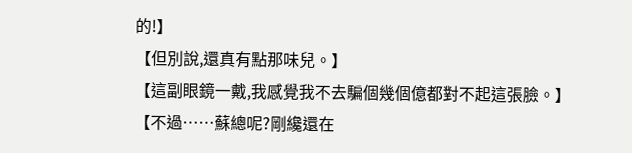的!】
【但別說,還真有點那味兒。】
【這副眼鏡一戴,我感覺我不去騙個幾個億都對不起這張臉。】
【不過……蘇總呢?剛纔還在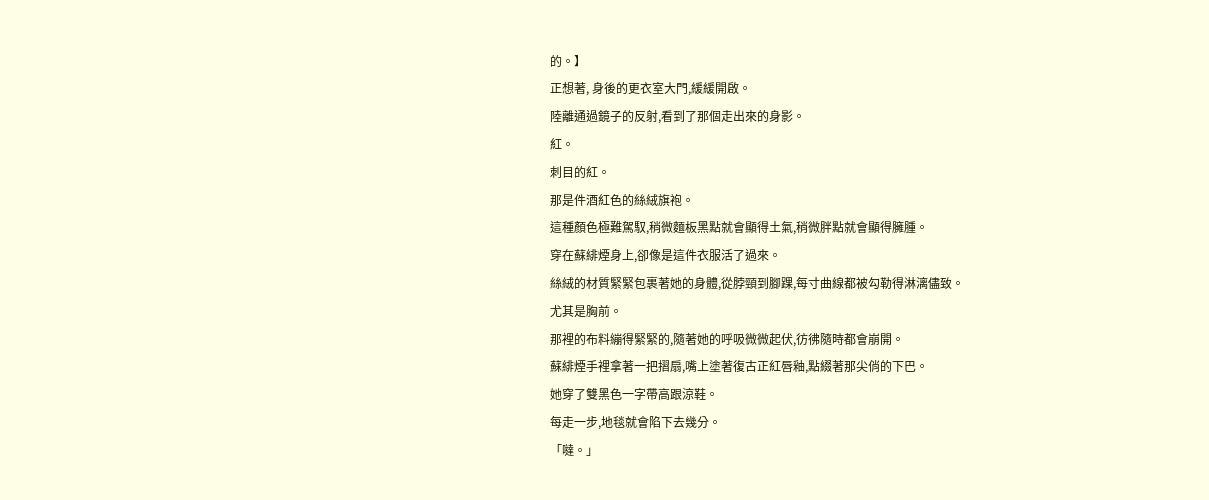的。】
正想著, 身後的更衣室大門,緩緩開啟。
陸離通過鏡子的反射,看到了那個走出來的身影。
紅。
刺目的紅。
那是件酒紅色的絲絨旗袍。
這種顏色極難駕馭,稍微麵板黑點就會顯得土氣,稍微胖點就會顯得臃腫。
穿在蘇緋煙身上,卻像是這件衣服活了過來。
絲絨的材質緊緊包裹著她的身體,從脖頸到腳踝,每寸曲線都被勾勒得淋漓儘致。
尤其是胸前。
那裡的布料繃得緊緊的,隨著她的呼吸微微起伏,彷彿隨時都會崩開。
蘇緋煙手裡拿著一把摺扇,嘴上塗著復古正紅唇釉,點綴著那尖俏的下巴。
她穿了雙黑色一字帶高跟涼鞋。
每走一步,地毯就會陷下去幾分。
「噠。」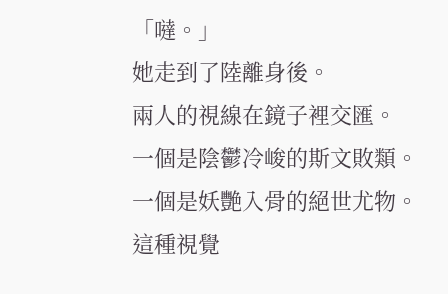「噠。」
她走到了陸離身後。
兩人的視線在鏡子裡交匯。
一個是陰鬱冷峻的斯文敗類。
一個是妖艷入骨的絕世尤物。
這種視覺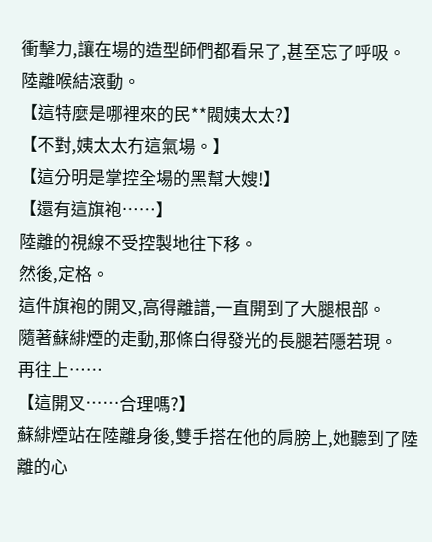衝擊力,讓在場的造型師們都看呆了,甚至忘了呼吸。
陸離喉結滾動。
【這特麼是哪裡來的民**閥姨太太?】
【不對,姨太太冇這氣場。】
【這分明是掌控全場的黑幫大嫂!】
【還有這旗袍……】
陸離的視線不受控製地往下移。
然後,定格。
這件旗袍的開叉,高得離譜,一直開到了大腿根部。
隨著蘇緋煙的走動,那條白得發光的長腿若隱若現。
再往上……
【這開叉……合理嗎?】
蘇緋煙站在陸離身後,雙手搭在他的肩膀上,她聽到了陸離的心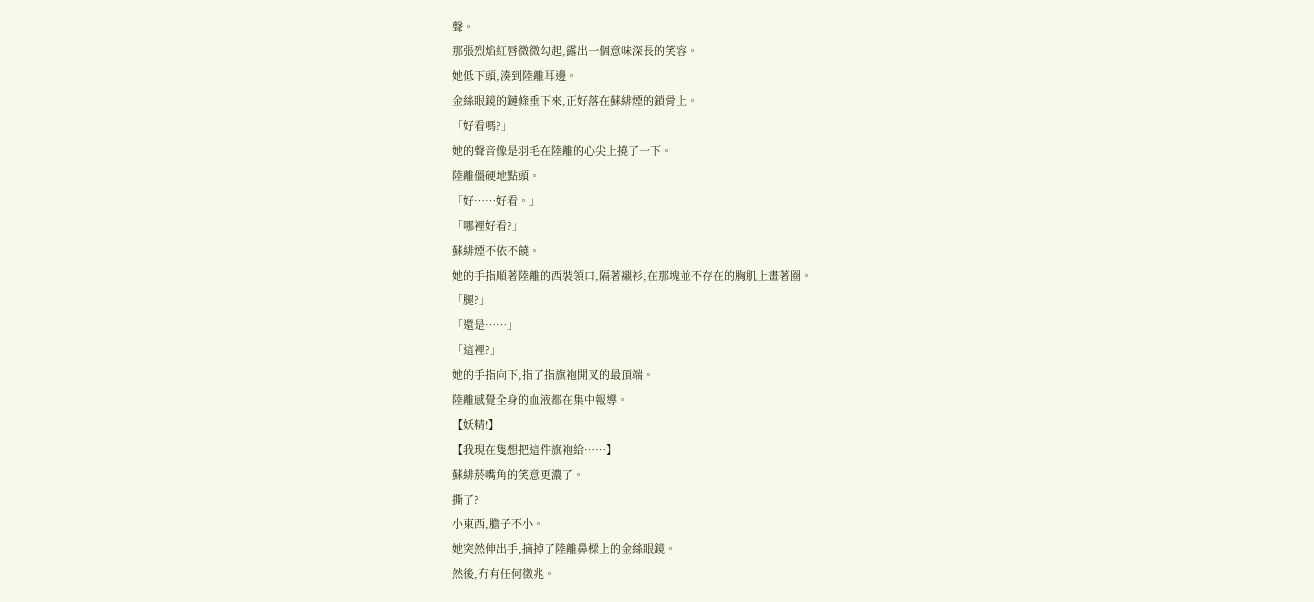聲。
那張烈焰紅唇微微勾起,露出一個意味深長的笑容。
她低下頭,湊到陸離耳邊。
金絲眼鏡的鏈條垂下來,正好落在蘇緋煙的鎖骨上。
「好看嗎?」
她的聲音像是羽毛在陸離的心尖上撓了一下。
陸離僵硬地點頭。
「好……好看。」
「哪裡好看?」
蘇緋煙不依不饒。
她的手指順著陸離的西裝領口,隔著襯衫,在那塊並不存在的胸肌上畫著圈。
「腿?」
「還是……」
「這裡?」
她的手指向下,指了指旗袍開叉的最頂端。
陸離感覺全身的血液都在集中報導。
【妖精!】
【我現在隻想把這件旗袍給……】
蘇緋菸嘴角的笑意更濃了。
撕了?
小東西,膽子不小。
她突然伸出手,摘掉了陸離鼻樑上的金絲眼鏡。
然後,冇有任何徵兆。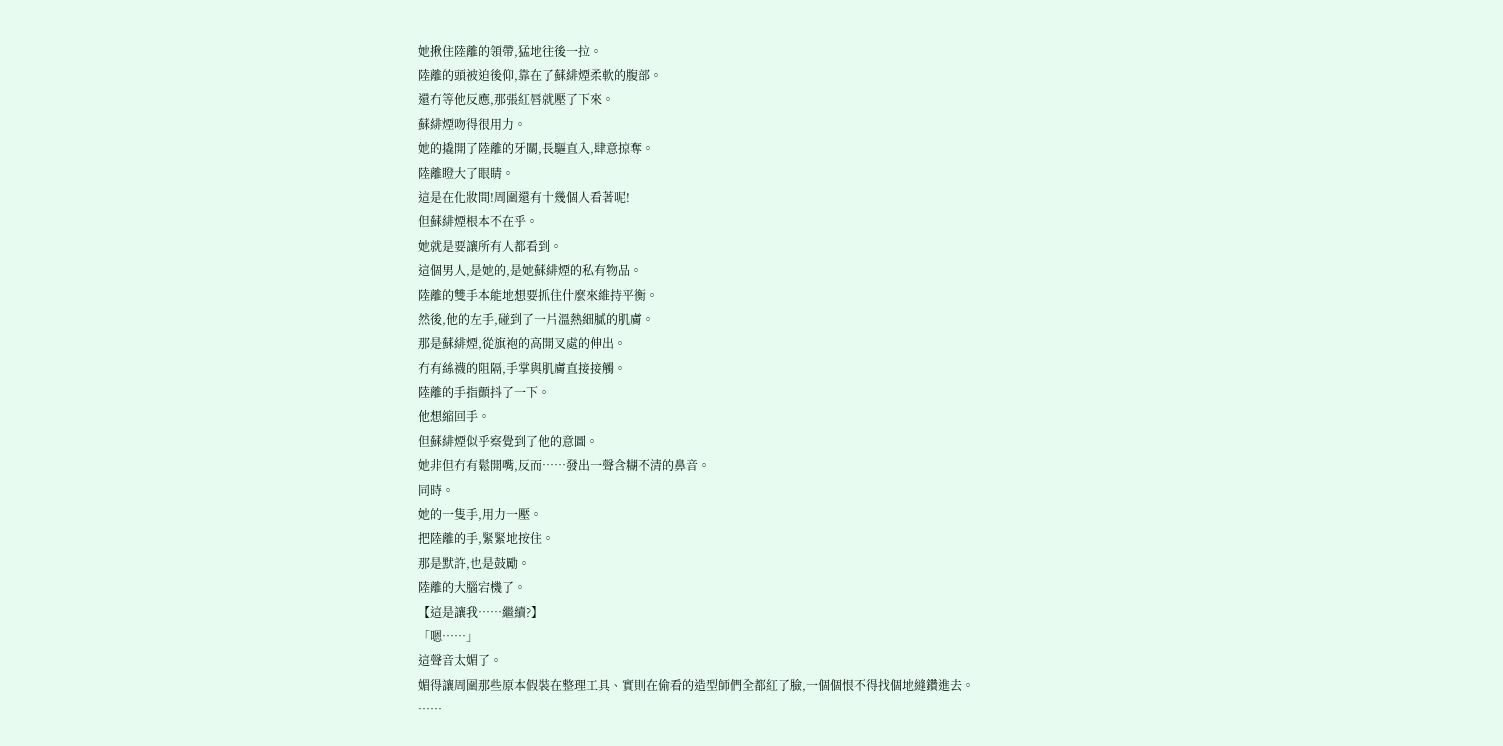她揪住陸離的領帶,猛地往後一拉。
陸離的頭被迫後仰,靠在了蘇緋煙柔軟的腹部。
還冇等他反應,那張紅唇就壓了下來。
蘇緋煙吻得很用力。
她的撬開了陸離的牙關,長驅直入,肆意掠奪。
陸離瞪大了眼睛。
這是在化妝間!周圍還有十幾個人看著呢!
但蘇緋煙根本不在乎。
她就是要讓所有人都看到。
這個男人,是她的,是她蘇緋煙的私有物品。
陸離的雙手本能地想要抓住什麼來維持平衡。
然後,他的左手,碰到了一片溫熱細膩的肌膚。
那是蘇緋煙,從旗袍的高開叉處的伸出。
冇有絲襪的阻隔,手掌與肌膚直接接觸。
陸離的手指顫抖了一下。
他想縮回手。
但蘇緋煙似乎察覺到了他的意圖。
她非但冇有鬆開嘴,反而……發出一聲含糊不清的鼻音。
同時。
她的一隻手,用力一壓。
把陸離的手,緊緊地按住。
那是默許,也是鼓勵。
陸離的大腦宕機了。
【這是讓我……繼續?】
「嗯……」
這聲音太媚了。
媚得讓周圍那些原本假裝在整理工具、實則在偷看的造型師們全都紅了臉,一個個恨不得找個地縫鑽進去。
……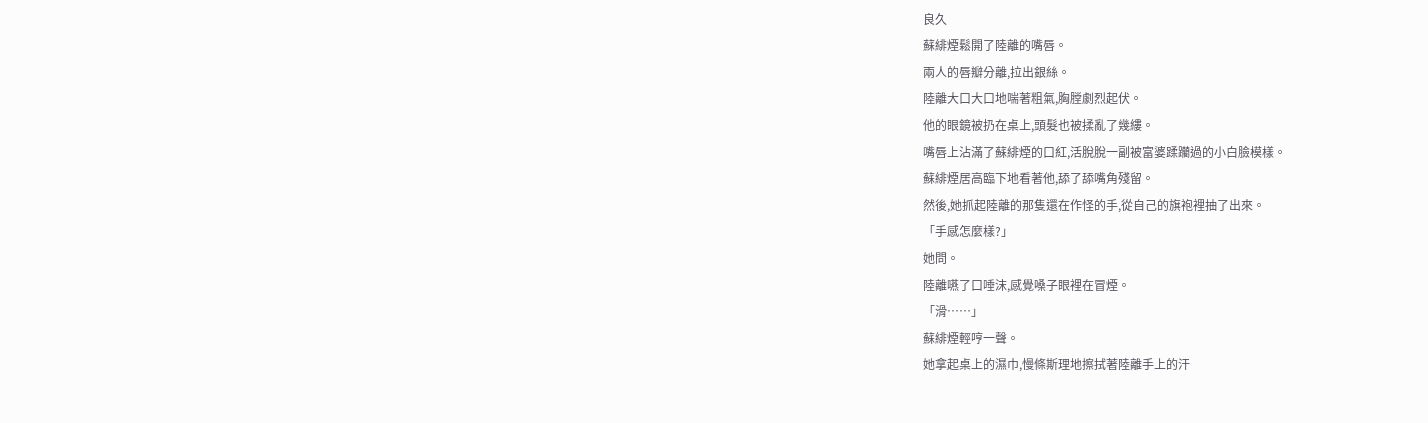良久
蘇緋煙鬆開了陸離的嘴唇。
兩人的唇瓣分離,拉出銀絲。
陸離大口大口地喘著粗氣,胸膛劇烈起伏。
他的眼鏡被扔在桌上,頭髮也被揉亂了幾縷。
嘴唇上沾滿了蘇緋煙的口紅,活脫脫一副被富婆蹂躪過的小白臉模樣。
蘇緋煙居高臨下地看著他,舔了舔嘴角殘留。
然後,她抓起陸離的那隻還在作怪的手,從自己的旗袍裡抽了出來。
「手感怎麼樣?」
她問。
陸離嚥了口唾沫,感覺嗓子眼裡在冒煙。
「滑……」
蘇緋煙輕哼一聲。
她拿起桌上的濕巾,慢條斯理地擦拭著陸離手上的汗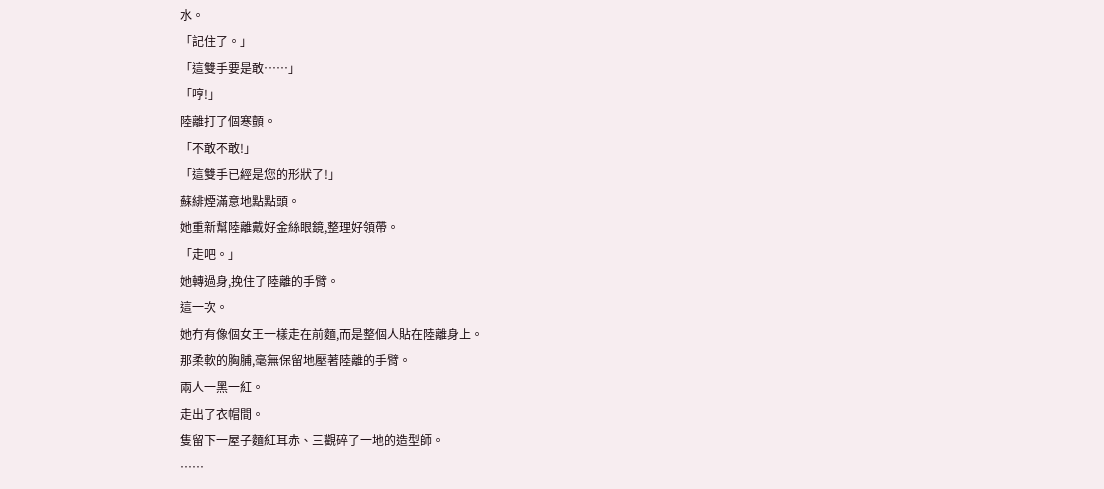水。
「記住了。」
「這雙手要是敢……」
「哼!」
陸離打了個寒顫。
「不敢不敢!」
「這雙手已經是您的形狀了!」
蘇緋煙滿意地點點頭。
她重新幫陸離戴好金絲眼鏡,整理好領帶。
「走吧。」
她轉過身,挽住了陸離的手臂。
這一次。
她冇有像個女王一樣走在前麵,而是整個人貼在陸離身上。
那柔軟的胸脯,毫無保留地壓著陸離的手臂。
兩人一黑一紅。
走出了衣帽間。
隻留下一屋子麵紅耳赤、三觀碎了一地的造型師。
……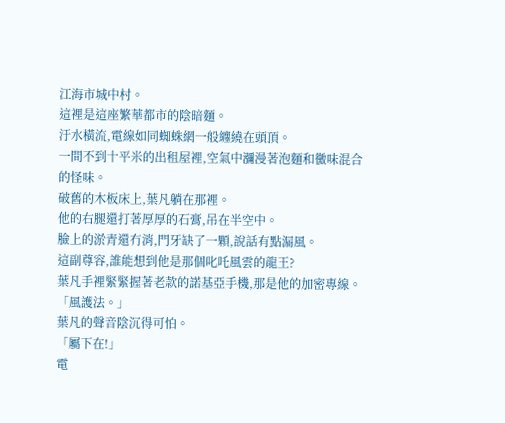江海市城中村。
這裡是這座繁華都市的陰暗麵。
汙水橫流,電線如同蜘蛛網一般纏繞在頭頂。
一間不到十平米的出租屋裡,空氣中瀰漫著泡麵和黴味混合的怪味。
破舊的木板床上,葉凡躺在那裡。
他的右腿還打著厚厚的石膏,吊在半空中。
臉上的淤青還冇消,門牙缺了一顆,說話有點漏風。
這副尊容,誰能想到他是那個叱吒風雲的龍王?
葉凡手裡緊緊握著老款的諾基亞手機,那是他的加密專線。
「風護法。」
葉凡的聲音陰沉得可怕。
「屬下在!」
電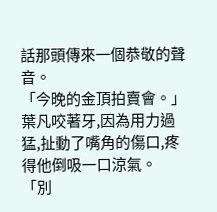話那頭傳來一個恭敬的聲音。
「今晚的金頂拍賣會。」
葉凡咬著牙,因為用力過猛,扯動了嘴角的傷口,疼得他倒吸一口涼氣。
「別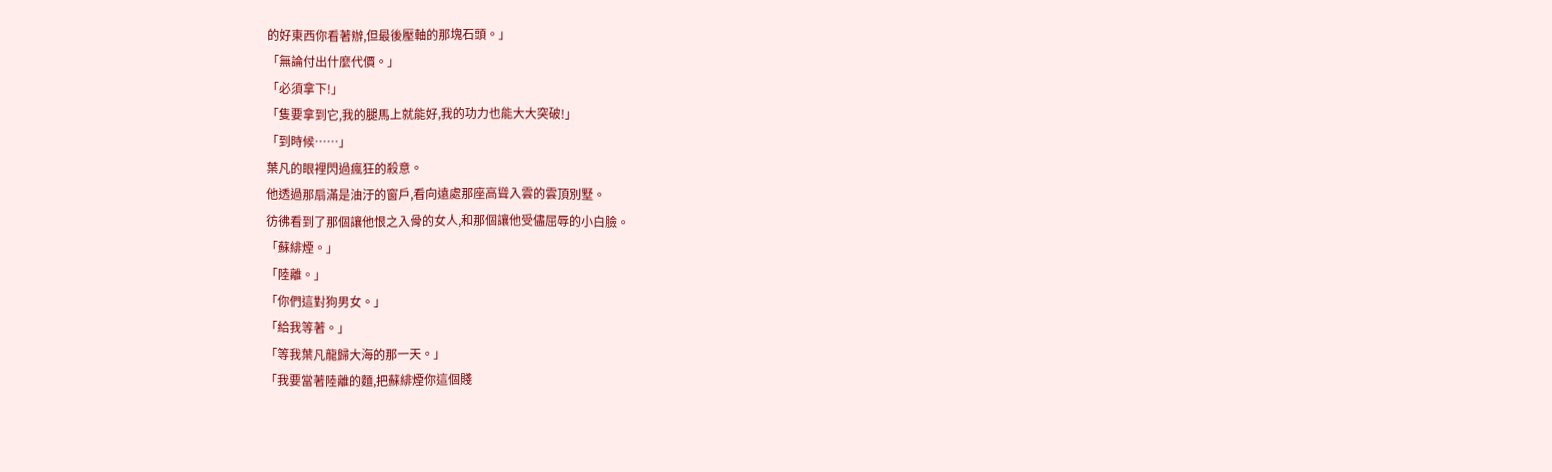的好東西你看著辦,但最後壓軸的那塊石頭。」
「無論付出什麼代價。」
「必須拿下!」
「隻要拿到它,我的腿馬上就能好,我的功力也能大大突破!」
「到時候……」
葉凡的眼裡閃過瘋狂的殺意。
他透過那扇滿是油汙的窗戶,看向遠處那座高聳入雲的雲頂別墅。
彷彿看到了那個讓他恨之入骨的女人,和那個讓他受儘屈辱的小白臉。
「蘇緋煙。」
「陸離。」
「你們這對狗男女。」
「給我等著。」
「等我葉凡龍歸大海的那一天。」
「我要當著陸離的麵,把蘇緋煙你這個賤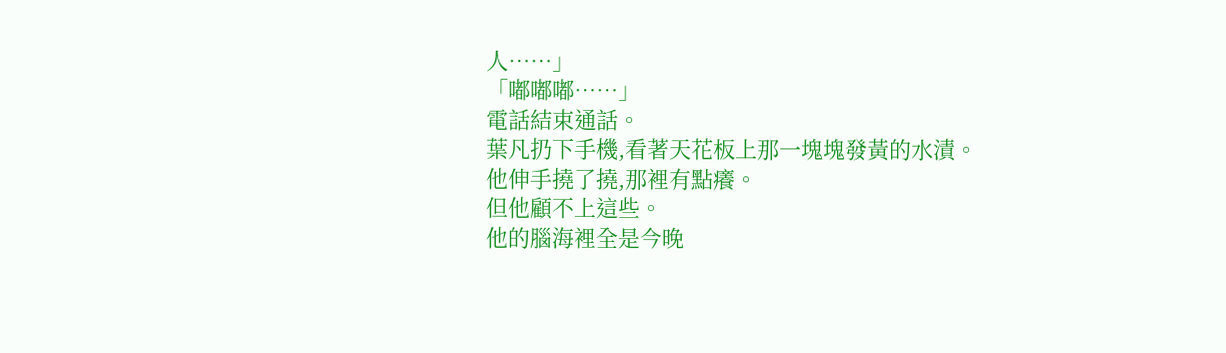人……」
「嘟嘟嘟……」
電話結束通話。
葉凡扔下手機,看著天花板上那一塊塊發黃的水漬。
他伸手撓了撓,那裡有點癢。
但他顧不上這些。
他的腦海裡全是今晚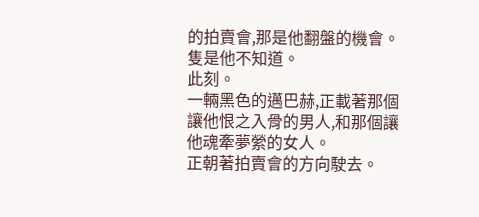的拍賣會,那是他翻盤的機會。
隻是他不知道。
此刻。
一輛黑色的邁巴赫,正載著那個讓他恨之入骨的男人,和那個讓他魂牽夢縈的女人。
正朝著拍賣會的方向駛去。